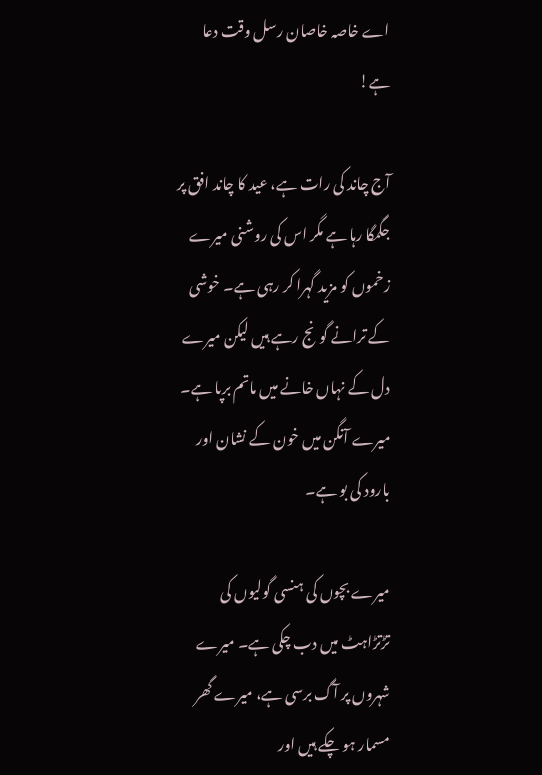اے خاصہ خاصان رسل وقت دعا ہے!

آج چاند کی رات ہے، عید کا چاند افق پر جگمگا رہا ہے مگر اس کی روشنی میرے زخموں کو مزید گہرا کر رہی ہے۔ خوشی کے ترانے گونج رہے ہیں لیکن میرے دل کے نہاں خانے میں ماتم برپا ہے۔ میرے آنگن میں خون کے نشان اور بارود کی بو ہے۔

میرے بچوں کی ہنسی گولیوں کی تڑتڑاہٹ میں دب چکی ہے۔ میرے شہروں پر آگ برسی ہے، میرے گھر مسمار ہو چکے ہیں اور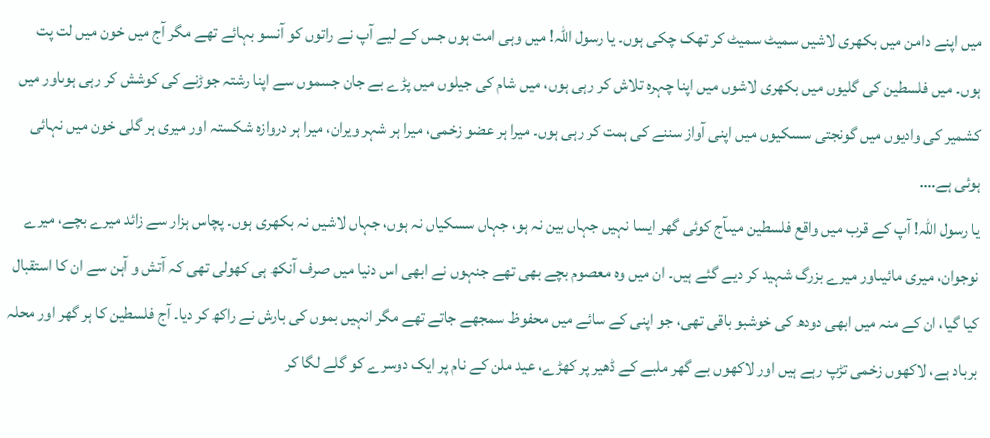میں اپنے دامن میں بکھری لاشیں سمیٹ سمیٹ کر تھک چکی ہوں۔ یا رسول اللہ! میں وہی امت ہوں جس کے لیے آپ نے راتوں کو آنسو بہائے تھے مگر آج میں خون میں لت پت ہوں۔ میں فلسطین کی گلیوں میں بکھری لاشوں میں اپنا چہرہ تلاش کر رہی ہوں، میں شام کی جیلوں میں پڑے بے جان جسموں سے اپنا رشتہ جوڑنے کی کوشش کر رہی ہوںاور میں کشمیر کی وادیوں میں گونجتی سسکیوں میں اپنی آواز سننے کی ہمت کر رہی ہوں۔ میرا ہر عضو زخمی، میرا ہر شہر ویران، میرا ہر دروازہ شکستہ اور میری ہر گلی خون میں نہائی ہوئی ہے….
یا رسول اللہ! آپ کے قرب میں واقع فلسطین میںآج کوئی گھر ایسا نہیں جہاں بین نہ ہو، جہاں سسکیاں نہ ہوں، جہاں لاشیں نہ بکھری ہوں۔ پچاس ہزار سے زائد میرے بچے، میرے نوجوان، میری مائیںاور میرے بزرگ شہید کر دیے گئے ہیں۔ ان میں وہ معصوم بچے بھی تھے جنہوں نے ابھی اس دنیا میں صرف آنکھ ہی کھولی تھی کہ آتش و آہن سے ان کا استقبال کیا گیا، ان کے منہ میں ابھی دودھ کی خوشبو باقی تھی، جو اپنی کے سائے میں محفوظ سمجھے جاتے تھے مگر انہیں بموں کی بارش نے راکھ کر دیا۔ آج فلسطین کا ہر گھر اور محلہ برباد ہے، لاکھوں زخمی تڑپ رہے ہیں اور لاکھوں بے گھر ملبے کے ڈھیر پر کھڑے، عید ملن کے نام پر ایک دوسرے کو گلے لگا کر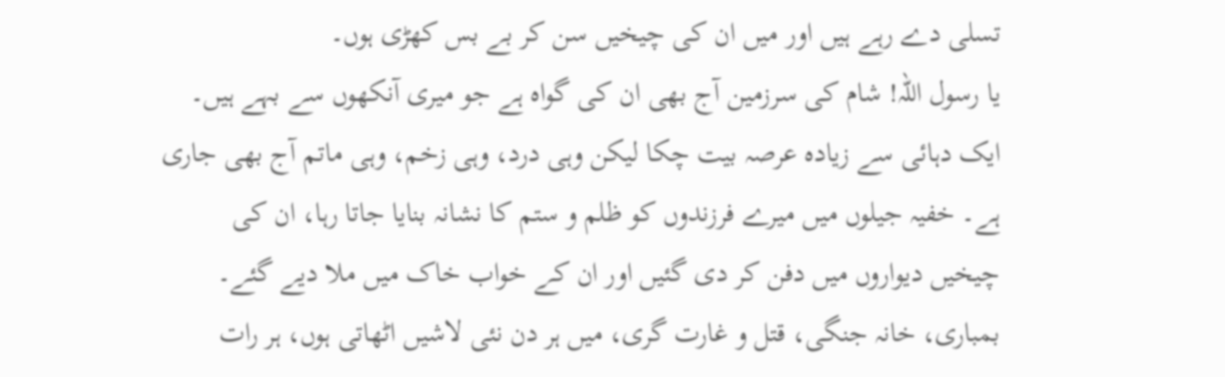تسلی دے رہے ہیں اور میں ان کی چیخیں سن کر بے بس کھڑی ہوں۔
یا رسول اللہ! شام کی سرزمین آج بھی ان کی گواہ ہے جو میری آنکھوں سے بہے ہیں۔ ایک دہائی سے زیادہ عرصہ بیت چکا لیکن وہی درد، وہی زخم، وہی ماتم آج بھی جاری ہے۔ خفیہ جیلوں میں میرے فرزندوں کو ظلم و ستم کا نشانہ بنایا جاتا رہا، ان کی چیخیں دیواروں میں دفن کر دی گئیں اور ان کے خواب خاک میں ملا دیے گئے۔ بمباری، خانہ جنگی، قتل و غارت گری، میں ہر دن نئی لاشیں اٹھاتی ہوں، ہر رات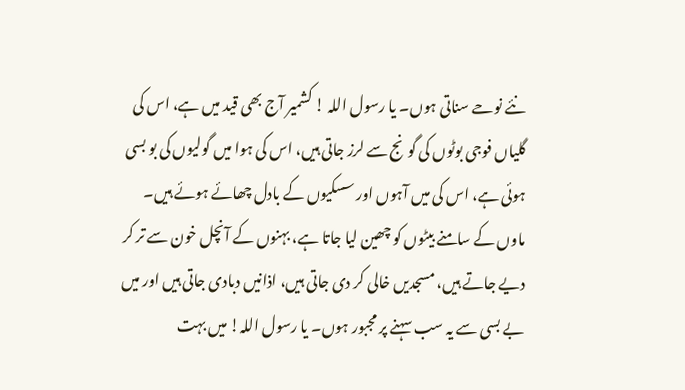نئے نوحے سناتی ہوں۔ یا رسول اللہ ! کشمیر آج بھی قید میں ہے، اس کی گلیاں فوجی بوٹوں کی گونج سے لرز جاتی ہیں، اس کی ہوا میں گولیوں کی بو بسی ہوئی ہے، اس کی میں آہوں اور سسکیوں کے بادل چھائے ہوئے ہیں۔ ماوں کے سامنے بیٹوں کو چھین لیا جاتا ہے، بہنوں کے آنچل خون سے تر کر دیے جاتے ہیں، مسجدیں خالی کر دی جاتی ہیں، اذانیں دبادی جاتی ہیں اور میں بے بسی سے یہ سب سہنے پر مجبور ہوں۔ یا رسول اللہ! میں بہت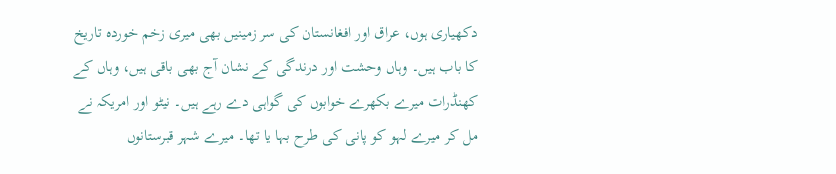دکھیاری ہوں، عراق اور افغانستان کی سر زمینیں بھی میری زخم خوردہ تاریخ کا باب ہیں۔ وہاں وحشت اور درندگی کے نشان آج بھی باقی ہیں، وہاں کے کھنڈرات میرے بکھرے خوابوں کی گواہی دے رہے ہیں۔ نیٹو اور امریکہ نے مل کر میرے لہو کو پانی کی طرح بہا یا تھا۔ میرے شہر قبرستانوں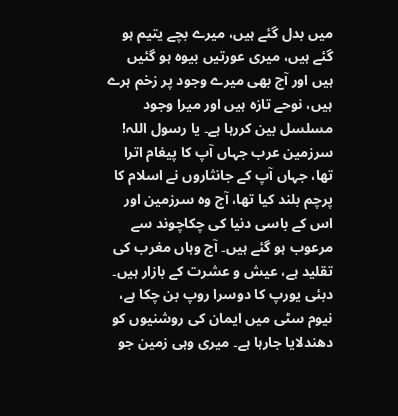میں بدل گئے ہیں، میرے بچے یتیم ہو گئے ہیں، میری عورتیں بیوہ ہو گئیں ہیں اور آج بھی میرے وجود پر زخم ہرے ہیں، نوحے تازہ ہیں اور میرا وجود مسلسل بین کررہا ہے۔ یا رسول اللہ! سرزمین عرب جہاں آپ کا پیغام اترا تھا، جہاں آپ کے جانثاروں نے اسلام کا پرچم بلند کیا تھا، آج وہ سرزمین اور اس کے باسی دنیا کی چکاچوند سے مرعوب ہو گئے ہیں۔ آج وہاں مغرب کی تقلید ہے، عیش و عشرت کے بازار ہیں۔ دبئی یورپ کا دوسرا روپ بن چکا ہے، نیوم سٹی میں ایمان کی روشنیوں کو دھندلایا جارہا ہے۔ میری وہی زمین جو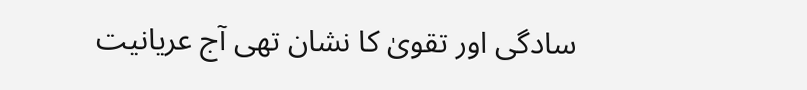سادگی اور تقویٰ کا نشان تھی آج عریانیت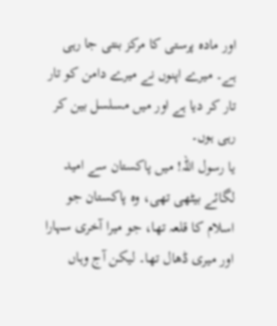اور مادہ پرستی کا مرکز بنتی جا رہی ہے۔ میرے اپنوں نے میرے دامن کو تار تار کر دیا ہے اور میں مسلسل بین کر رہی ہوں۔
یا رسول اللہ! میں پاکستان سے امید لگائے بیٹھی تھی، وہ پاکستان جو اسلام کا قلعہ تھا، جو میرا آخری سہارا اور میری ڈھال تھا۔ لیکن آج وہاں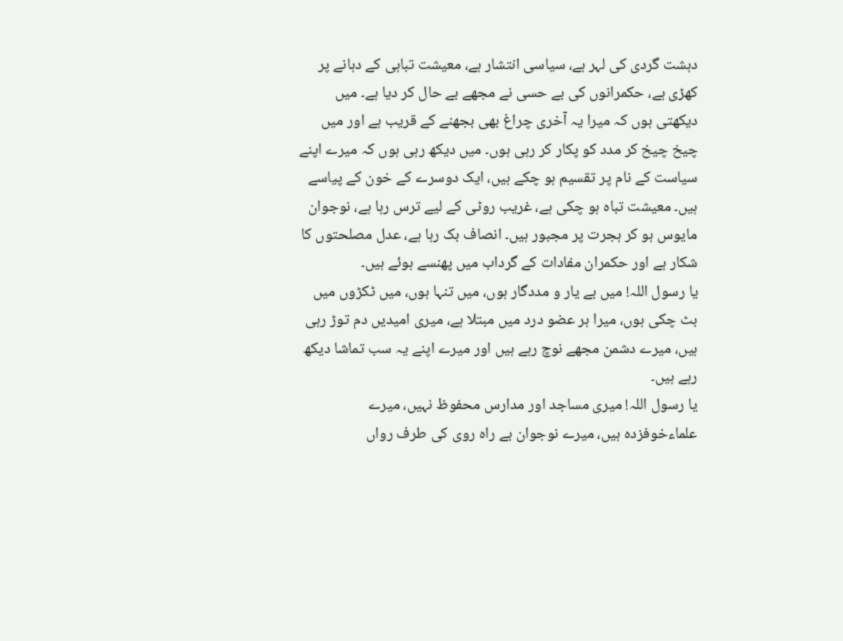دہشت گردی کی لہر ہے، سیاسی انتشار ہے، معیشت تباہی کے دہانے پر کھڑی ہے، حکمرانوں کی بے حسی نے مجھے بے حال کر دیا ہے۔ میں دیکھتی ہوں کہ میرا یہ آخری چراغ بھی بجھنے کے قریب ہے اور میں چیخ چیخ کر مدد کو پکار کر رہی ہوں۔ میں دیکھ رہی ہوں کہ میرے اپنے سیاست کے نام پر تقسیم ہو چکے ہیں، ایک دوسرے کے خون کے پیاسے ہیں۔ معیشت تباہ ہو چکی ہے، غریب روٹی کے لیے ترس رہا ہے، نوجوان مایوس ہو کر ہجرت پر مجبور ہیں۔ انصاف بک رہا ہے، عدل مصلحتوں کا شکار ہے اور حکمران مفادات کے گرداب میں پھنسے ہوئے ہیں۔
یا رسول اللہ! میں بے یار و مددگار ہوں، میں تنہا ہوں، میں ٹکڑوں میں بٹ چکی ہوں، میرا ہر عضو درد میں مبتلا ہے، میری امیدیں دم توڑ رہی ہیں، میرے دشمن مجھے نوچ رہے ہیں اور میرے اپنے یہ سب تماشا دیکھ رہے ہیں۔
یا رسول اللہ! میری مساجد اور مدارس محفوظ نہیں، میرے علماءخوفزدہ ہیں، میرے نوجوان بے راہ روی کی طرف رواں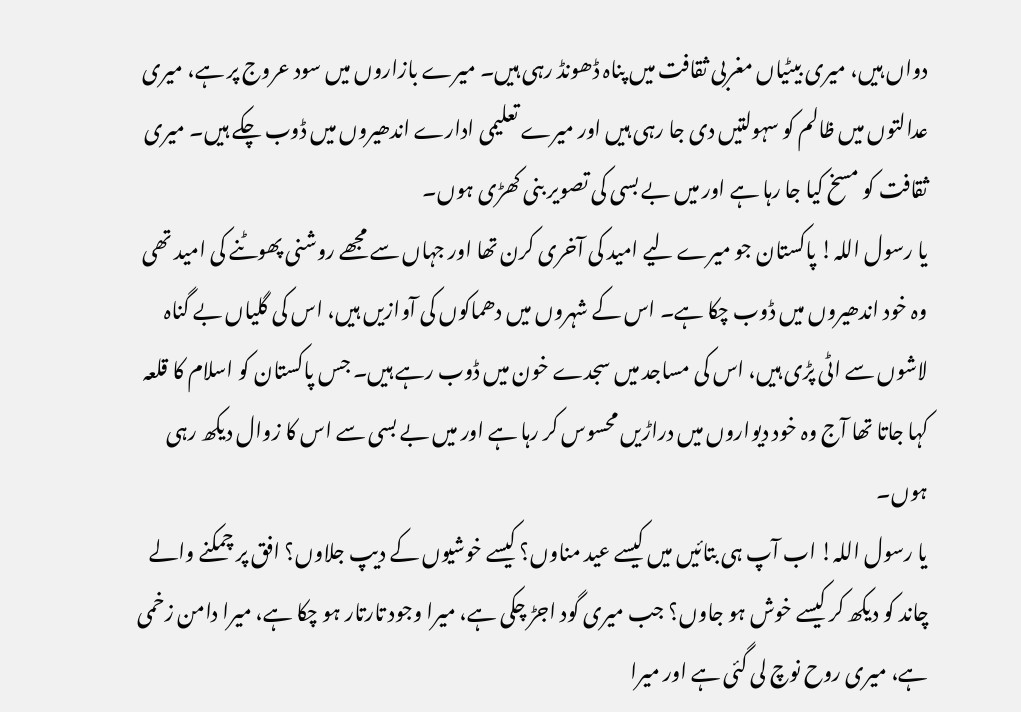دواں ہیں، میری بیٹیاں مغربی ثقافت میں پناہ ڈھونڈ رہی ہیں۔ میرے بازاروں میں سود عروج پر ہے، میری عدالتوں میں ظالم کو سہولتیں دی جا رہی ہیں اور میرے تعلیمی ادارے اندھیروں میں ڈوب چکے ہیں۔ میری ثقافت کو مسخ کیا جا رہا ہے اور میں بے بسی کی تصویر بنی کھڑی ہوں۔
یا رسول اللہ! پاکستان جو میرے لیے امید کی آخری کرن تھا اور جہاں سے مجھے روشنی پھوٹنے کی امید تھی وہ خود اندھیروں میں ڈوب چکا ہے۔ اس کے شہروں میں دھماکوں کی آوازیں ہیں، اس کی گلیاں بے گناہ لاشوں سے اٹی پڑی ہیں، اس کی مساجد میں سجدے خون میں ڈوب رہے ہیں۔ جس پاکستان کو اسلام کا قلعہ کہا جاتا تھا آج وہ خود دیواروں میں دراڑیں محسوس کر رہا ہے اور میں بے بسی سے اس کا زوال دیکھ رہی ہوں۔
یا رسول اللہ! اب آپ ہی بتائیں میں کیسے عید مناوں؟ کیسے خوشیوں کے دیپ جلاوں؟ افق پر چمکنے والے چاند کو دیکھ کر کیسے خوش ہو جاوں؟ جب میری گود اجڑ چکی ہے، میرا وجود تارتار ہو چکا ہے، میرا دامن زخمی ہے، میری روح نوچ لی گئی ہے اور میرا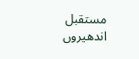مستقبل اندھیروں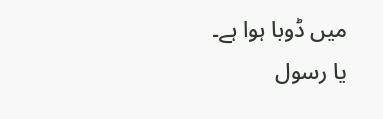میں ڈوبا ہوا ہے۔
یا رسول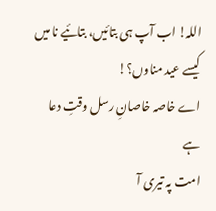اللہ! اب آپ ہی بتائیں، بتائیے نا میں کیسے عید مناوں؟!
اے خاصہ خاصانِ رسل وقتِ دعا ہے
امت پہ تیری آ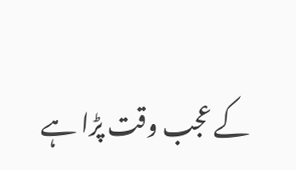کے عجب وقت پڑا ہے